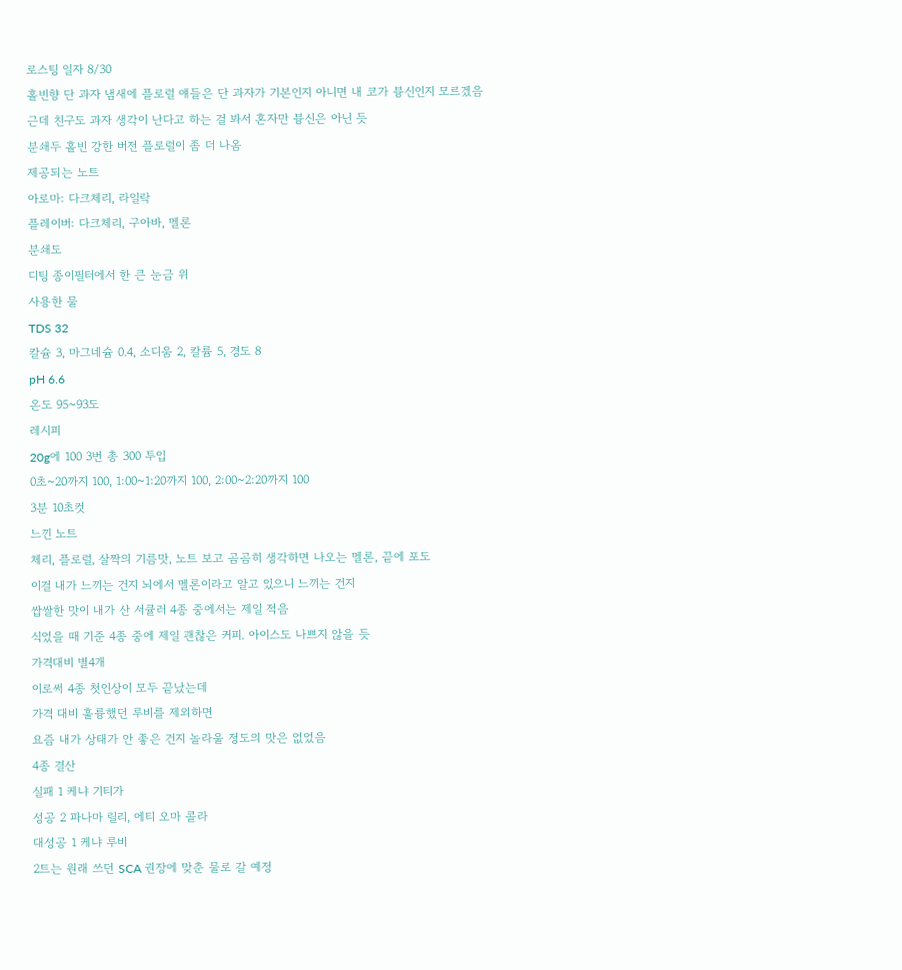로스팅 일자 8/30
홀빈향 단 과자 냄새에 플로럴 얘들은 단 과자가 기본인지 아니면 내 코가 븅신인지 모르겠음
근데 친구도 과자 생각이 난다고 하는 걸 봐서 혼자만 븅신은 아닌 듯
분쇄두 홀빈 강한 버전 플로럴이 좀 더 나옴
제공되는 노트
아로마: 다크체리, 라일락
플레이버: 다크체리, 구아바, 멜론
분쇄도
디팅 종이필터에서 한 큰 눈금 위
사용한 물
TDS 32
칼슘 3, 마그네슘 0.4, 소디움 2, 칼륨 5, 경도 8
pH 6.6
온도 95~93도
레시피
20g에 100 3번 총 300 투입
0초~20까지 100, 1:00~1:20까지 100, 2:00~2:20까지 100
3분 10초컷
느낀 노트
체리, 플로럴, 살짝의 기름맛, 노트 보고 곰곰히 생각하면 나오는 멜론, 끝에 포도
이걸 내가 느끼는 건지 뇌에서 멜론이라고 알고 있으니 느끼는 건지
쌉쌀한 맛이 내가 산 서큘러 4종 중에서는 제일 적음
식었을 때 기준 4종 중에 제일 괜찮은 커피. 아이스도 나쁘지 않을 듯
가격대비 별4개
이로써 4종 첫인상이 모두 끝났는데
가격 대비 훌륭했던 루비를 제외하면
요즘 내가 상태가 안 좋은 건지 놀라울 정도의 맛은 없었음
4종 결산
실패 1 케냐 기티가
성공 2 파나마 릴리, 에티 오마 콜라
대성공 1 케냐 루비
2트는 원래 쓰던 SCA 권장에 맞춘 물로 갈 예정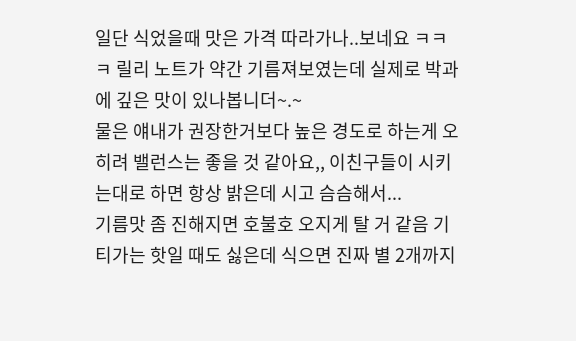일단 식었을때 맛은 가격 따라가나..보네요 ㅋㅋㅋ 릴리 노트가 약간 기름져보였는데 실제로 박과에 깊은 맛이 있나봅니더~.~
물은 얘내가 권장한거보다 높은 경도로 하는게 오히려 밸런스는 좋을 것 같아요,, 이친구들이 시키는대로 하면 항상 밝은데 시고 슴슴해서...
기름맛 좀 진해지면 호불호 오지게 탈 거 같음 기티가는 핫일 때도 싫은데 식으면 진짜 별 2개까지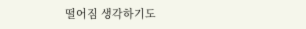떨어짐 생각하기도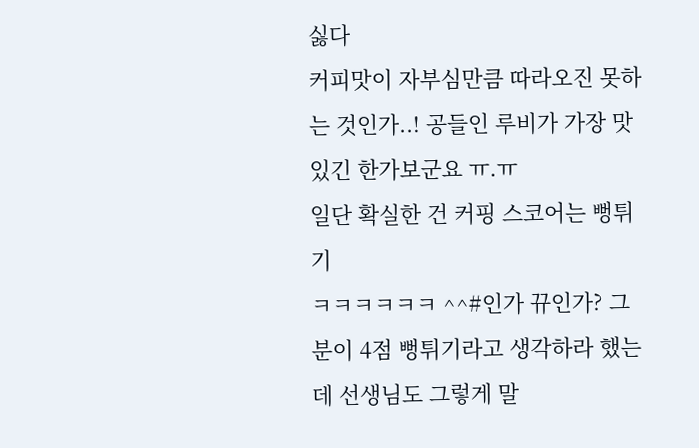싫다
커피맛이 자부심만큼 따라오진 못하는 것인가..! 공들인 루비가 가장 맛있긴 한가보군요 ㅠ.ㅠ
일단 확실한 건 커핑 스코어는 뻥튀기
ㅋㅋㅋㅋㅋㅋ ^^#인가 뀨인가? 그분이 4점 뻥튀기라고 생각하라 했는데 선생님도 그렇게 말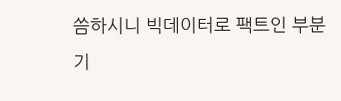씀하시니 빅데이터로 팩트인 부분
기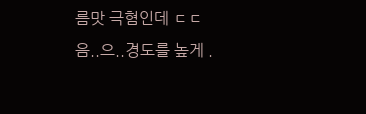름맛 극혐인데 ㄷㄷ
음..으..경도를 높게 .